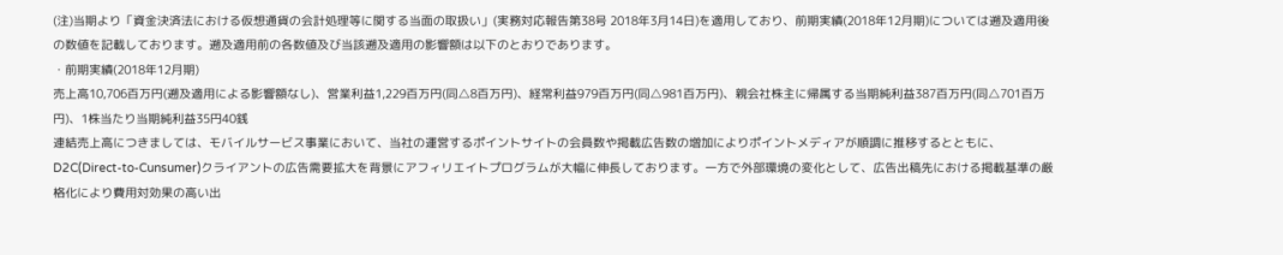(注)当期より「資金決済法における仮想通貨の会計処理等に関する当面の取扱い」(実務対応報告第38号 2018年3月14日)を適用しており、前期実績(2018年12月期)については遡及適用後の数値を記載しております。遡及適用前の各数値及び当該遡及適用の影響額は以下のとおりであります。
・前期実績(2018年12月期)
売上高10,706百万円(遡及適用による影響額なし)、営業利益1,229百万円(同△8百万円)、経常利益979百万円(同△981百万円)、親会社株主に帰属する当期純利益387百万円(同△701百万円)、1株当たり当期純利益35円40銭
連結売上高につきましては、モバイルサービス事業において、当社の運営するポイントサイトの会員数や掲載広告数の増加によりポイントメディアが順調に推移するとともに、D2C(Direct-to-Cunsumer)クライアントの広告需要拡大を背景にアフィリエイトプログラムが大幅に伸長しております。一方で外部環境の変化として、広告出稿先における掲載基準の厳格化により費用対効果の高い出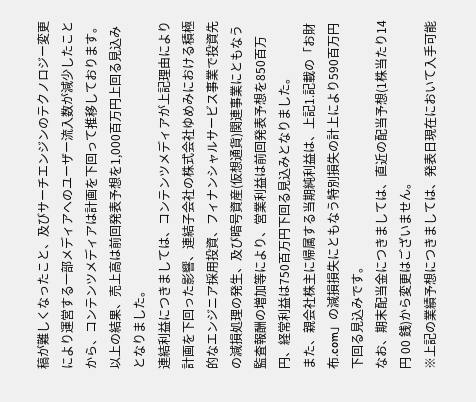稿が難しくなったこと、及びサーチエンジンのテクノロジー変更により運営する一部メディアへのユーザー流入数が減少したことから、コンテンツメディアは計画を下回って推移しております。以上の結果、売上高は前回発表予想を1,000百万円上回る見込みとなりました。
連結利益につきましては、コンテンツメディアが上記理由により計画を下回った影響、連結子会社の株式会社ゆめみにおける積極的なエンジニア採用投資、フィナンシャルサービス事業で投資先の減損処理の発生、及び暗号資産(仮想通貨)関連事業にともなう監査報酬の増加等により、営業利益は前回発表予想を850百万円、経常利益は750百万円下回る見込みとなりました。
また、親会社株主に帰属する当期純利益は、上記1.記載の「お財布.com」の減損損失にともなう特別損失の計上により590百万円下回る見込みです。
なお、期末配当金につきましては、直近の配当予想(1株当たり14円 00 銭)から変更はございません。
※上記の業績予想につきましては、発表日現在において入手可能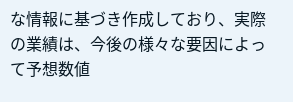な情報に基づき作成しており、実際の業績は、今後の様々な要因によって予想数値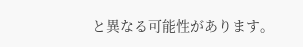と異なる可能性があります。